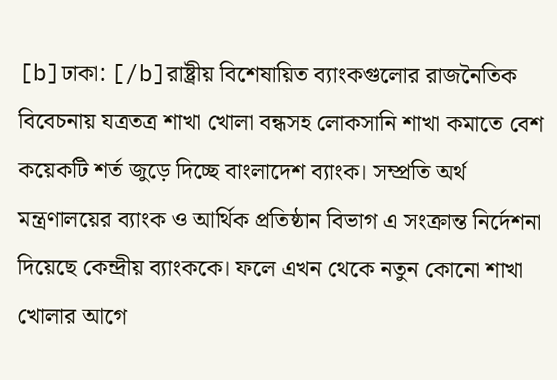[b]ঢাকা: [/b]রাষ্ট্রীয় বিশেষায়িত ব্যাংকগুলোর রাজনৈতিক বিবেচনায় যত্রতত্র শাখা খোলা বন্ধসহ লোকসানি শাখা কমাতে বেশ কয়েকটি শর্ত জুড়ে দিচ্ছে বাংলাদেশ ব্যাংক। সম্প্রতি অর্থ মন্ত্রণালয়ের ব্যাংক ও আর্থিক প্রতিষ্ঠান বিভাগ এ সংক্রান্ত নির্দেশনা দিয়েছে কেন্দ্রীয় ব্যাংককে। ফলে এখন থেকে নতুন কোনো শাখা খোলার আগে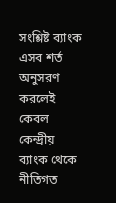সংশ্লিষ্ট ব্যাংক এসব শর্ত অনুসরণ করলেই কেবল কেন্দ্রীয় ব্যাংক থেকে নীতিগত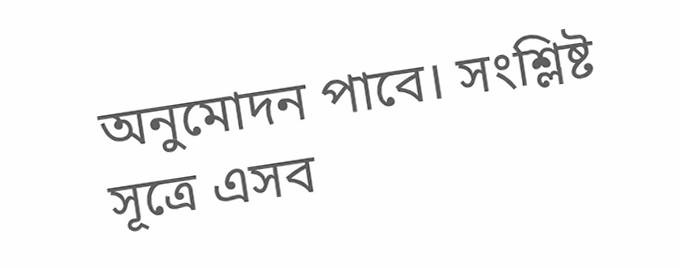অনুমোদন পাবে। সংশ্লিষ্ট সূত্রে এসব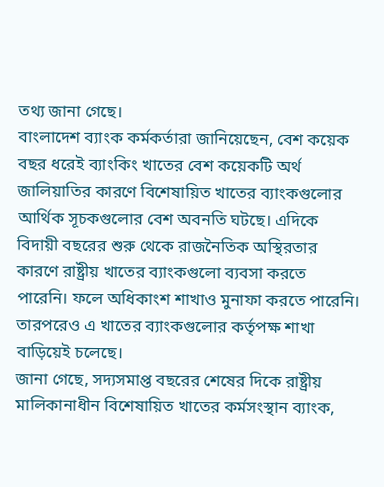তথ্য জানা গেছে।
বাংলাদেশ ব্যাংক কর্মকর্তারা জানিয়েছেন, বেশ কয়েক বছর ধরেই ব্যাংকিং খাতের বেশ কয়েকটি অর্থ জালিয়াতির কারণে বিশেষায়িত খাতের ব্যাংকগুলোর আর্থিক সূচকগুলোর বেশ অবনতি ঘটছে। এদিকে বিদায়ী বছরের শুরু থেকে রাজনৈতিক অস্থিরতার কারণে রাষ্ট্রীয় খাতের ব্যাংকগুলো ব্যবসা করতে পারেনি। ফলে অধিকাংশ শাখাও মুনাফা করতে পারেনি। তারপরেও এ খাতের ব্যাংকগুলোর কর্তৃপক্ষ শাখা বাড়িয়েই চলেছে।
জানা গেছে, সদ্যসমাপ্ত বছরের শেষের দিকে রাষ্ট্রীয় মালিকানাধীন বিশেষায়িত খাতের কর্মসংস্থান ব্যাংক,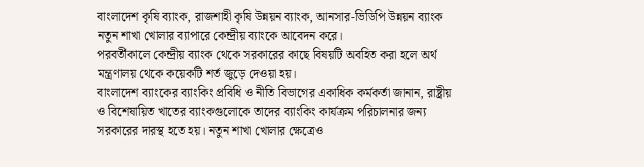বাংলাদেশ কৃষি ব্যাংক, রাজশাহী কৃষি উন্নয়ন ব্যাংক, আনসার-ভিডিপি উন্নয়ন ব্যাংক নতুন শাখা খোলার ব্যাপারে কেন্দ্রীয় ব্যাংকে আবেদন করে।
পরবর্তীকালে কেন্দ্রীয় ব্যাংক থেকে সরকারের কাছে বিষয়টি অবহিত করা হলে অর্থ মন্ত্রণালয় থেকে কয়েকটি শর্ত জুড়ে দেওয়া হয়।
বাংলাদেশ ব্যাংকের ব্যাংকিং প্রবিধি ও নীতি বিভাগের একাধিক কর্মকর্তা জানান, রাষ্ট্রীয় ও বিশেষায়িত খাতের ব্যাংকগুলোকে তাদের ব্যাংকিং কার্যক্রম পরিচালনার জন্য সরকারের দারস্থ হতে হয়। নতুন শাখা খোলার ক্ষেত্রেও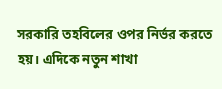সরকারি তহবিলের ওপর নির্ভর করতে হয়। এদিকে নতুন শাখা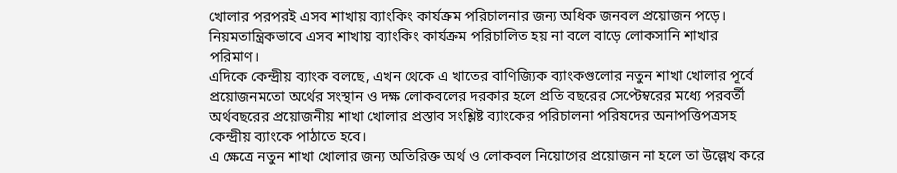খোলার পরপরই এসব শাখায় ব্যাংকিং কার্যক্রম পরিচালনার জন্য অধিক জনবল প্রয়োজন পড়ে। নিয়মতান্ত্রিকভাবে এসব শাখায় ব্যাংকিং কার্যক্রম পরিচালিত হয় না বলে বাড়ে লোকসানি শাখার পরিমাণ।
এদিকে কেন্দ্রীয় ব্যাংক বলছে, এখন থেকে এ খাতের বাণিজ্যিক ব্যাংকগুলোর নতুন শাখা খোলার পূর্বে প্রয়োজনমতো অর্থের সংস্থান ও দক্ষ লোকবলের দরকার হলে প্রতি বছরের সেপ্টেম্বরের মধ্যে পরবর্তী অর্থবছরের প্রয়োজনীয় শাখা খোলার প্রস্তাব সংশ্লিষ্ট ব্যাংকের পরিচালনা পরিষদের অনাপত্তিপত্রসহ কেন্দ্রীয় ব্যাংকে পাঠাতে হবে।
এ ক্ষেত্রে নতুন শাখা খোলার জন্য অতিরিক্ত অর্থ ও লোকবল নিয়োগের প্রয়োজন না হলে তা উল্লেখ করে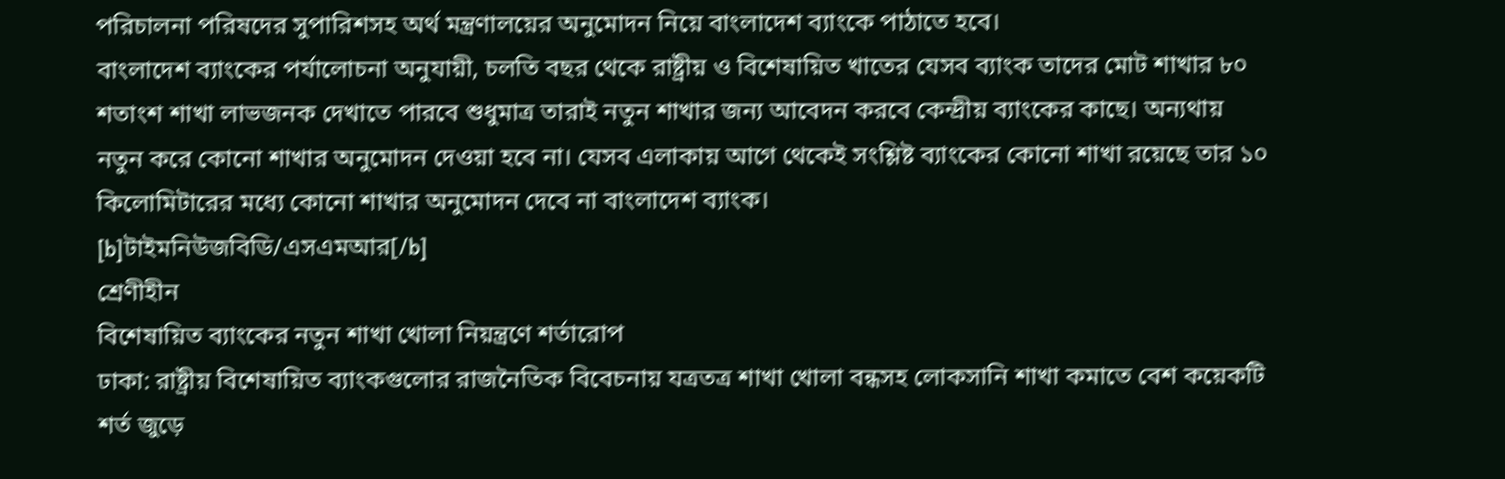পরিচালনা পরিষদের সুপারিশসহ অর্থ মন্ত্রণালয়ের অনুমোদন নিয়ে বাংলাদেশ ব্যাংকে পাঠাতে হবে।
বাংলাদেশ ব্যাংকের পর্যালোচনা অনুযায়ী, চলতি বছর থেকে রাষ্ট্রীয় ও বিশেষায়িত খাতের যেসব ব্যাংক তাদের মোট শাখার ৮০ শতাংশ শাখা লাভজনক দেখাতে পারবে শুধুমাত্র তারাই নতুন শাখার জন্য আবেদন করবে কেন্দ্রীয় ব্যাংকের কাছে। অন্যথায় নতুন করে কোনো শাখার অনুমোদন দেওয়া হবে না। যেসব এলাকায় আগে থেকেই সংশ্লিষ্ট ব্যাংকের কোনো শাখা রয়েছে তার ১০ কিলোমিটারের মধ্যে কোনো শাখার অনুমোদন দেবে না বাংলাদেশ ব্যাংক।
[b]টাইমনিউজবিডি/এসএমআর[/b]
শ্রেণীহীন
বিশেষায়িত ব্যাংকের নতুন শাখা খোলা নিয়ন্ত্রণে শর্তারোপ
ঢাকা: রাষ্ট্রীয় বিশেষায়িত ব্যাংকগুলোর রাজনৈতিক বিবেচনায় যত্রতত্র শাখা খোলা বন্ধসহ লোকসানি শাখা কমাতে বেশ কয়েকটি শর্ত জুড়ে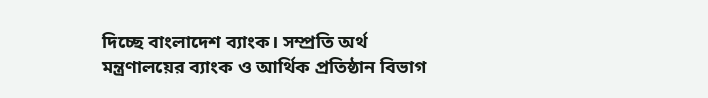দিচ্ছে বাংলাদেশ ব্যাংক। সম্প্রতি অর্থ মন্ত্রণালয়ের ব্যাংক ও আর্থিক প্রতিষ্ঠান বিভাগ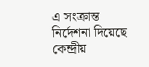এ সংক্রান্ত নির্দেশনা দিয়েছে কেন্দ্রীয়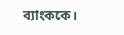ব্যাংককে।